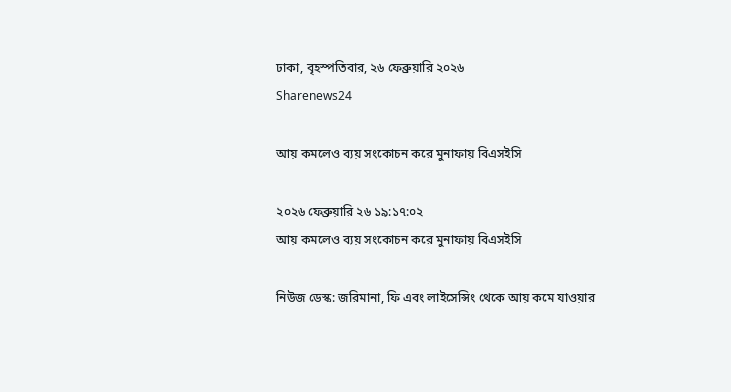ঢাকা, বৃহস্পতিবার, ২৬ ফেব্রুয়ারি ২০২৬
Sharenews24

আয় কমলেও ব্যয় সংকোচন করে মুনাফায় বিএসইসি

২০২৬ ফেব্রুয়ারি ২৬ ১৯:১৭:০২
আয় কমলেও ব্যয় সংকোচন করে মুনাফায় বিএসইসি

নিউজ ডেস্ক: জরিমানা, ফি এবং লাইসেন্সিং থেকে আয় কমে যাওয়ার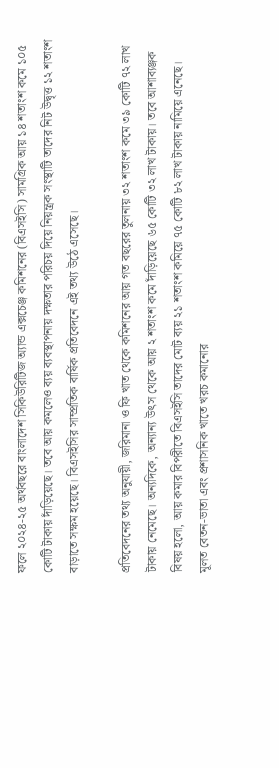ফলে ২০২৪-২৫ অর্থবছরে বাংলাদেশ সিকিউরিটিজ অ্যান্ড এক্সচেঞ্জ কমিশনের (বিএসইসি) সামগ্রিক আয় ১৪ শতাংশ কমে ১০৫ কোটি টাকায় দাঁড়িয়েছে। তবে আয় কমলেও ব্যয় ব্যবস্থাপনায় দক্ষতার পরিচয় দিয়ে নিয়ন্ত্রক সংস্থাটি তাদের নিট উদ্বৃত্ত ১২ শতাংশ বাড়াতে সক্ষম হয়েছে। বিএসইসির সাম্প্রতিক বার্ষিক প্রতিবেদনে এই তথ্য উঠে এসেছে।

প্রতিবেদনের তথ্য অনুযায়ী, জরিমানা ও ফি খাত থেকে কমিশনের আয় গত বছরের তুলনায় ৩২ শতাংশ কমে ৩৯ কোটি ৭২ লাখ টাকায় নেমেছে। অন্যদিকে, অন্যান্য উৎস থেকে আয় ২ শতাংশ কমে দাঁড়িয়েছে ৬৫ কোটি ৩২ লাখ টাকায়। তবে আশাব্যঞ্জক বিষয় হলো, আয় কমার বিপরীতে বিএসইসি তাদের মোট ব্যয় ২১ শতাংশ কমিয়ে ৭৫ কোটি ৮২ লাখ টাকায় নামিয়ে এনেছে। মূলত বেতন-ভাতা এবং প্রশাসনিক খাতে খরচ কমানোর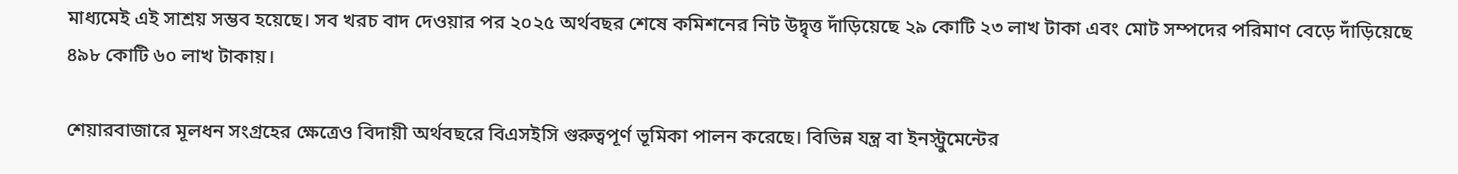মাধ্যমেই এই সাশ্রয় সম্ভব হয়েছে। সব খরচ বাদ দেওয়ার পর ২০২৫ অর্থবছর শেষে কমিশনের নিট উদ্বৃত্ত দাঁড়িয়েছে ২৯ কোটি ২৩ লাখ টাকা এবং মোট সম্পদের পরিমাণ বেড়ে দাঁড়িয়েছে ৪৯৮ কোটি ৬০ লাখ টাকায়।

শেয়ারবাজারে মূলধন সংগ্রহের ক্ষেত্রেও বিদায়ী অর্থবছরে বিএসইসি গুরুত্বপূর্ণ ভূমিকা পালন করেছে। বিভিন্ন যন্ত্র বা ইনস্ট্রুমেন্টের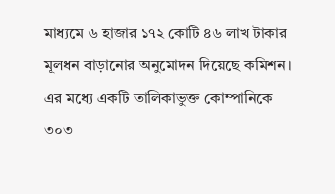মাধ্যমে ৬ হাজার ১৭২ কোটি ৪৬ লাখ টাকার মূলধন বাড়ানোর অনুমোদন দিয়েছে কমিশন। এর মধ্যে একটি তালিকাভুক্ত কোম্পানিকে ৩০৩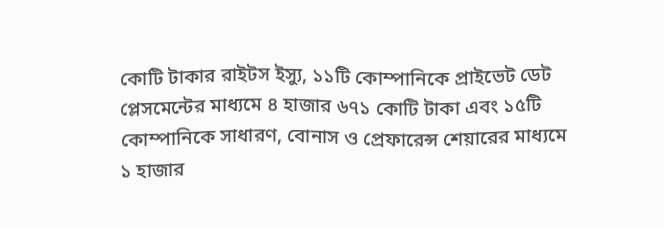কোটি টাকার রাইটস ইস্যু, ১১টি কোম্পানিকে প্রাইভেট ডেট প্লেসমেন্টের মাধ্যমে ৪ হাজার ৬৭১ কোটি টাকা এবং ১৫টি কোম্পানিকে সাধারণ, বোনাস ও প্রেফারেন্স শেয়ারের মাধ্যমে ১ হাজার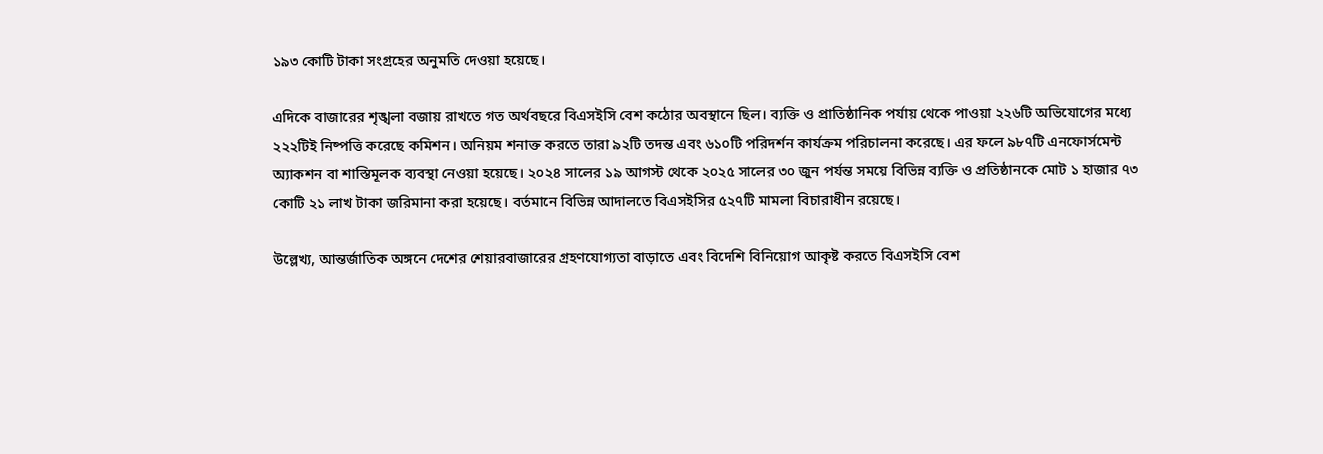১৯৩ কোটি টাকা সংগ্রহের অনুমতি দেওয়া হয়েছে।

এদিকে বাজারের শৃঙ্খলা বজায় রাখতে গত অর্থবছরে বিএসইসি বেশ কঠোর অবস্থানে ছিল। ব্যক্তি ও প্রাতিষ্ঠানিক পর্যায় থেকে পাওয়া ২২৬টি অভিযোগের মধ্যে ২২২টিই নিষ্পত্তি করেছে কমিশন। অনিয়ম শনাক্ত করতে তারা ৯২টি তদন্ত এবং ৬১০টি পরিদর্শন কার্যক্রম পরিচালনা করেছে। এর ফলে ৯৮৭টি এনফোর্সমেন্ট অ্যাকশন বা শাস্তিমূলক ব্যবস্থা নেওয়া হয়েছে। ২০২৪ সালের ১৯ আগস্ট থেকে ২০২৫ সালের ৩০ জুন পর্যন্ত সময়ে বিভিন্ন ব্যক্তি ও প্রতিষ্ঠানকে মোট ১ হাজার ৭৩ কোটি ২১ লাখ টাকা জরিমানা করা হয়েছে। বর্তমানে বিভিন্ন আদালতে বিএসইসির ৫২৭টি মামলা বিচারাধীন রয়েছে।

উল্লেখ্য, আন্তর্জাতিক অঙ্গনে দেশের শেয়ারবাজারের গ্রহণযোগ্যতা বাড়াতে এবং বিদেশি বিনিয়োগ আকৃষ্ট করতে বিএসইসি বেশ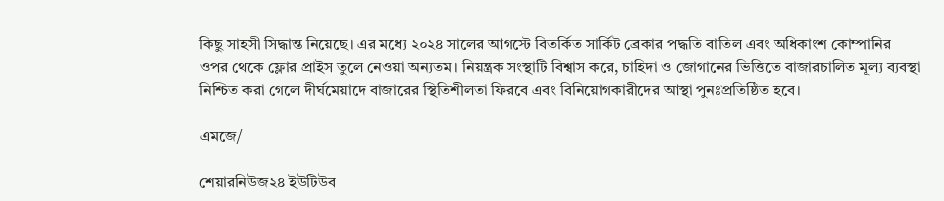কিছু সাহসী সিদ্ধান্ত নিয়েছে। এর মধ্যে ২০২৪ সালের আগস্টে বিতর্কিত সার্কিট ব্রেকার পদ্ধতি বাতিল এবং অধিকাংশ কোম্পানির ওপর থেকে ফ্লোর প্রাইস তুলে নেওয়া অন্যতম। নিয়ন্ত্রক সংস্থাটি বিশ্বাস করে, চাহিদা ও জোগানের ভিত্তিতে বাজারচালিত মূল্য ব্যবস্থা নিশ্চিত করা গেলে দীর্ঘমেয়াদে বাজারের স্থিতিশীলতা ফিরবে এবং বিনিয়োগকারীদের আস্থা পুনঃপ্রতিষ্ঠিত হবে।

এমজে/

শেয়ারনিউজ২৪ ইউটিউব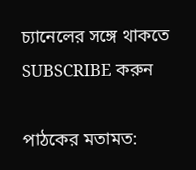চ্যানেলের সঙ্গে থাকতে SUBSCRIBE করুন

পাঠকের মতামত: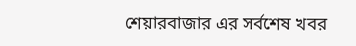শেয়ারবাজার এর সর্বশেষ খবর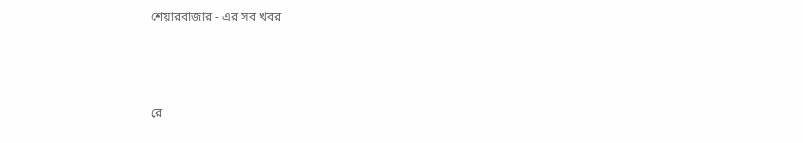শেয়ারবাজার - এর সব খবর



রে